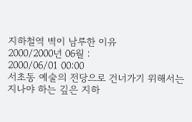지하철역 벽이 남루한 이유
2000/2000년 06월 :
2000/06/01 00:00
서초동 예술의 전당으로 건너가기 위해서는 지나야 하는 깊은 지하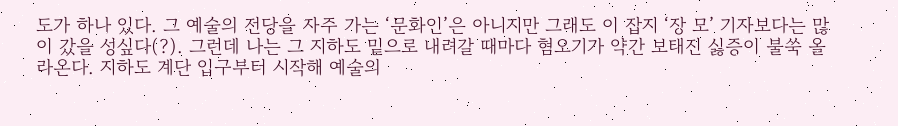도가 하나 있다. 그 예술의 전당을 자주 가는 ‘문화인’은 아니지만 그래도 이 잡지 ‘장 모’ 기자보다는 많이 갔을 성싶다(?). 그런데 나는 그 지하도 밑으로 내려갈 때마다 혐오기가 약간 보태진 싫증이 불쑥 올라온다. 지하도 계단 입구부터 시작해 예술의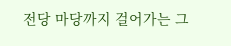전당 마당까지 걸어가는 그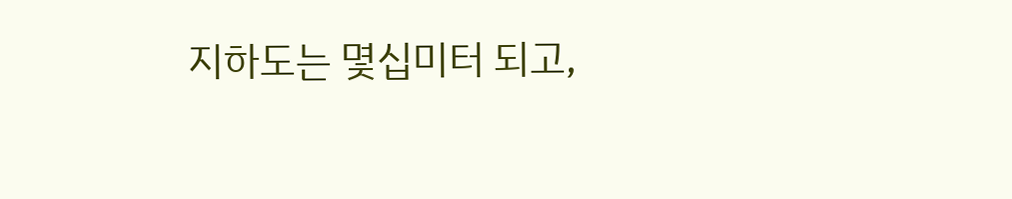지하도는 몇십미터 되고,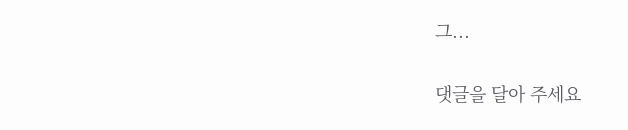그...


댓글을 달아 주세요